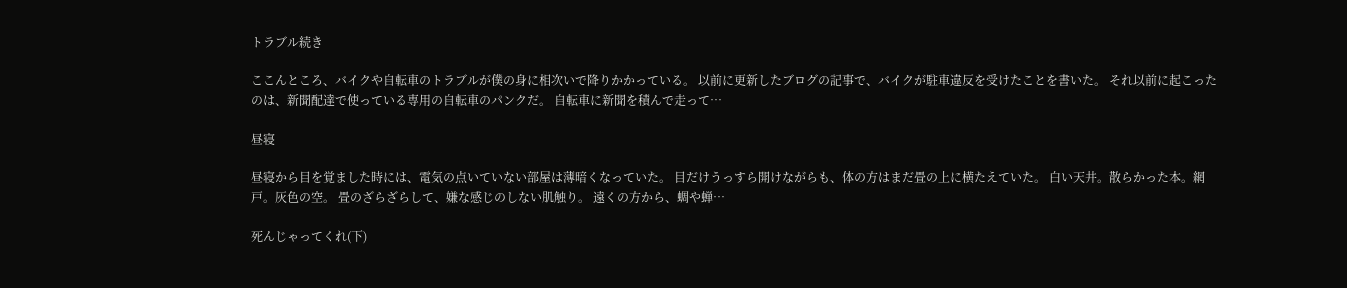トラブル続き

ここんところ、バイクや自転車のトラブルが僕の身に相次いで降りかかっている。 以前に更新したブログの記事で、バイクが駐車違反を受けたことを書いた。 それ以前に起こったのは、新聞配達で使っている専用の自転車のパンクだ。 自転車に新聞を積んで走って…

昼寝

昼寝から目を覚ました時には、電気の点いていない部屋は薄暗くなっていた。 目だけうっすら開けながらも、体の方はまだ畳の上に横たえていた。 白い天井。散らかった本。網戸。灰色の空。 畳のざらざらして、嫌な感じのしない肌触り。 遠くの方から、蜩や蝉…

死んじゃってくれ(下)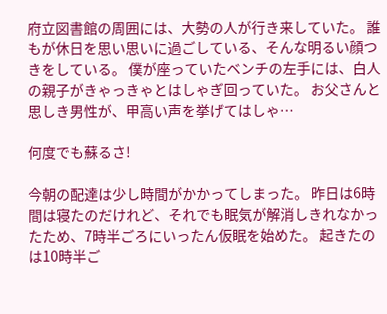府立図書館の周囲には、大勢の人が行き来していた。 誰もが休日を思い思いに過ごしている、そんな明るい顔つきをしている。 僕が座っていたベンチの左手には、白人の親子がきゃっきゃとはしゃぎ回っていた。 お父さんと思しき男性が、甲高い声を挙げてはしゃ…

何度でも蘇るさ!

今朝の配達は少し時間がかかってしまった。 昨日は6時間は寝たのだけれど、それでも眠気が解消しきれなかったため、7時半ごろにいったん仮眠を始めた。 起きたのは10時半ご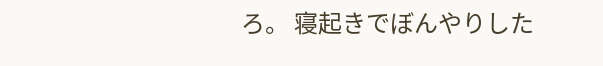ろ。 寝起きでぼんやりした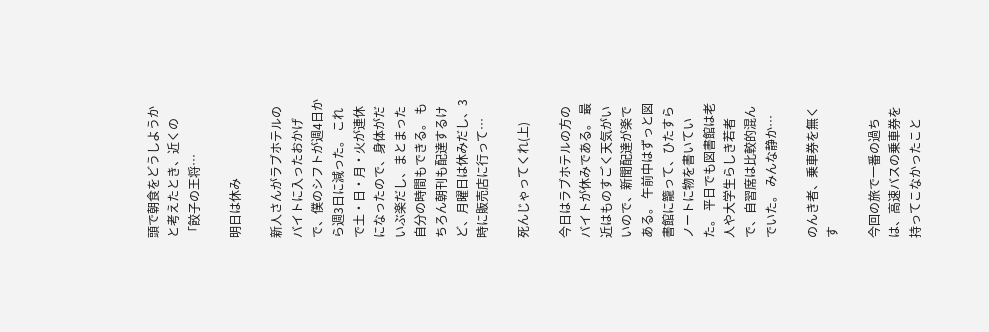頭で朝食をどうしようかと考えたとき、近くの「餃子の王将…

明日は休み

新人さんがラブホテルのバイトに入ったおかげで、僕のシフトが週4日から週3日に減った。 これで土・日・月・火が連休になったので、身体がだいぶ楽だし、まとまった自分の時間もできる。 もちろん朝刊も配達するけど、月曜日は休みだし、3時に販売店に行って…

死んじゃってくれ(上)

今日はラブホテルの方のバイトが休みである。 最近はものすごく天気がいいので、新聞配達が楽である。 午前中はずっと図書館に籠って、ひたすらノートに物を書いていた。 平日でも図書館は老人や大学生らしき若者で、自習席は比較的混んでいた。 みんな静か…

のんき者、乗車券を無くす

今回の旅で一番の過ちは、高速バスの乗車券を持ってこなかったこと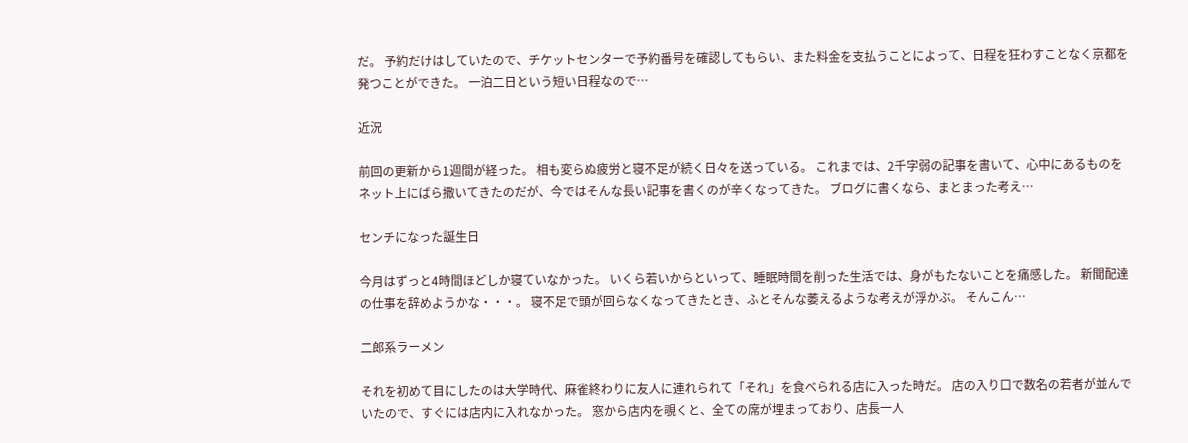だ。 予約だけはしていたので、チケットセンターで予約番号を確認してもらい、また料金を支払うことによって、日程を狂わすことなく京都を発つことができた。 一泊二日という短い日程なので…

近況

前回の更新から1週間が経った。 相も変らぬ疲労と寝不足が続く日々を送っている。 これまでは、2千字弱の記事を書いて、心中にあるものをネット上にばら撒いてきたのだが、今ではそんな長い記事を書くのが辛くなってきた。 ブログに書くなら、まとまった考え…

センチになった誕生日

今月はずっと4時間ほどしか寝ていなかった。 いくら若いからといって、睡眠時間を削った生活では、身がもたないことを痛感した。 新聞配達の仕事を辞めようかな・・・。 寝不足で頭が回らなくなってきたとき、ふとそんな萎えるような考えが浮かぶ。 そんこん…

二郎系ラーメン

それを初めて目にしたのは大学時代、麻雀終わりに友人に連れられて「それ」を食べられる店に入った時だ。 店の入り口で数名の若者が並んでいたので、すぐには店内に入れなかった。 窓から店内を覗くと、全ての席が埋まっており、店長一人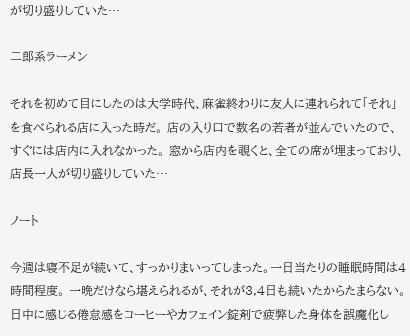が切り盛りしていた…

二郎系ラーメン

それを初めて目にしたのは大学時代、麻雀終わりに友人に連れられて「それ」を食べられる店に入った時だ。 店の入り口で数名の若者が並んでいたので、すぐには店内に入れなかった。 窓から店内を覗くと、全ての席が埋まっており、店長一人が切り盛りしていた…

ノート

今週は寝不足が続いて、すっかりまいってしまった。一日当たりの睡眠時間は4時間程度。 一晩だけなら堪えられるが、それが3,4日も続いたからたまらない。 日中に感じる倦怠感をコーヒーやカフェイン錠剤で疲弊した身体を誤魔化し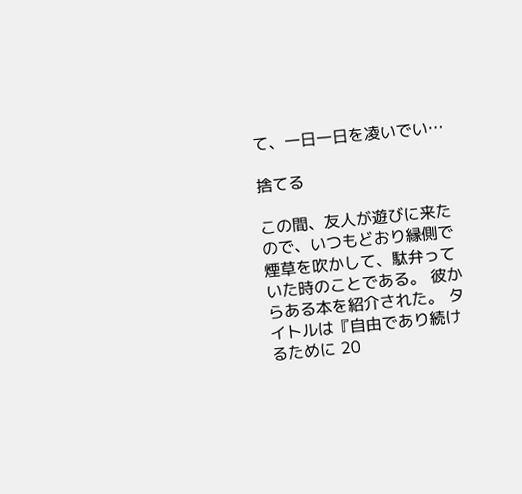て、一日一日を凌いでい…

捨てる

この間、友人が遊びに来たので、いつもどおり縁側で煙草を吹かして、駄弁っていた時のことである。 彼からある本を紹介された。 タイトルは『自由であり続けるために 20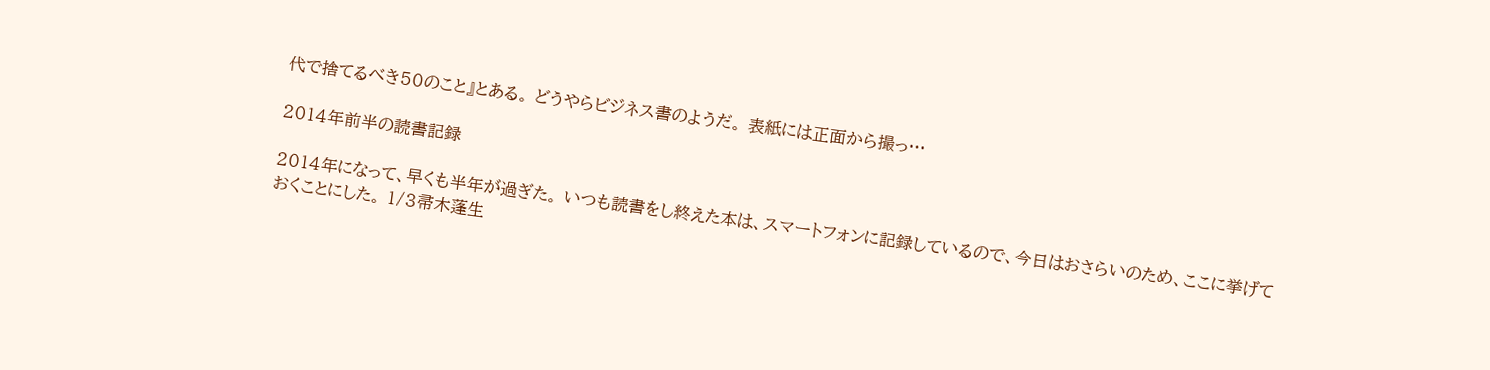代で捨てるべき50のこと』とある。 どうやらビジネス書のようだ。 表紙には正面から撮っ…

2014年前半の読書記録

2014年になって、早くも半年が過ぎた。 いつも読書をし終えた本は、スマートフォンに記録しているので、今日はおさらいのため、ここに挙げておくことにした。 1/3帚木蓬生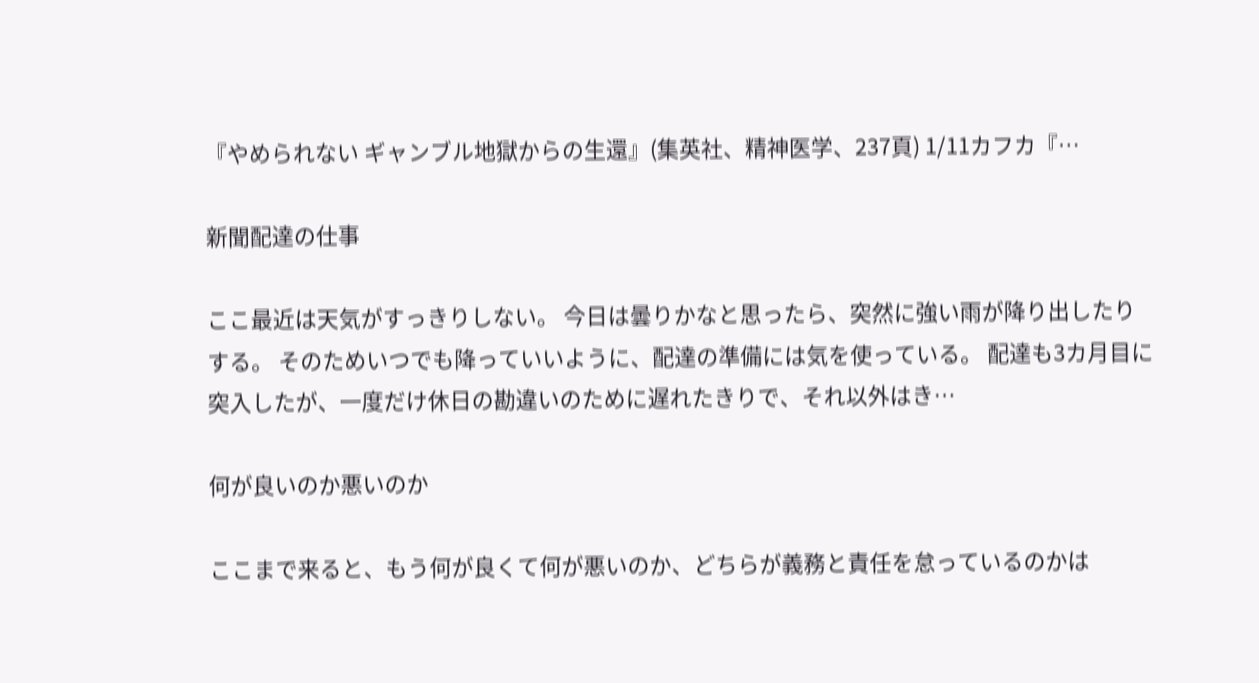『やめられない ギャンブル地獄からの生還』(集英社、精神医学、237頁) 1/11カフカ『…

新聞配達の仕事

ここ最近は天気がすっきりしない。 今日は曇りかなと思ったら、突然に強い雨が降り出したりする。 そのためいつでも降っていいように、配達の準備には気を使っている。 配達も3カ月目に突入したが、一度だけ休日の勘違いのために遅れたきりで、それ以外はき…

何が良いのか悪いのか

ここまで来ると、もう何が良くて何が悪いのか、どちらが義務と責任を怠っているのかは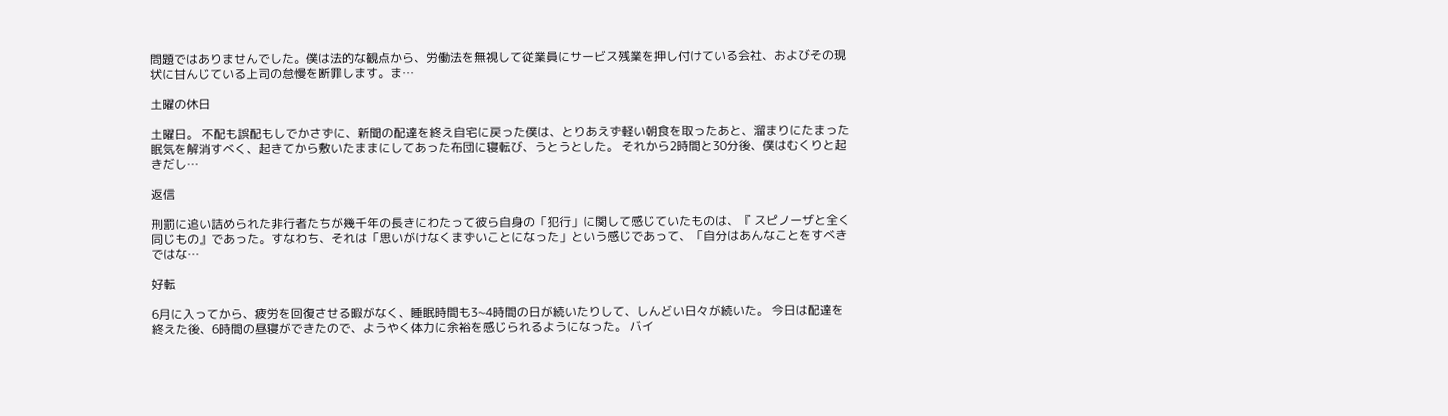問題ではありませんでした。僕は法的な観点から、労働法を無視して従業員にサービス残業を押し付けている会社、およびその現状に甘んじている上司の怠慢を断罪します。ま…

土曜の休日

土曜日。 不配も誤配もしでかさずに、新聞の配達を終え自宅に戻った僕は、とりあえず軽い朝食を取ったあと、溜まりにたまった眠気を解消すべく、起きてから敷いたままにしてあった布団に寝転び、うとうとした。 それから2時間と30分後、僕はむくりと起きだし…

返信

刑罰に追い詰められた非行者たちが幾千年の長きにわたって彼ら自身の「犯行」に関して感じていたものは、『 スピノーザと全く同じもの』であった。すなわち、それは「思いがけなくまずいことになった」という感じであって、「自分はあんなことをすべきではな…

好転

6月に入ってから、疲労を回復させる暇がなく、睡眠時間も3~4時間の日が続いたりして、しんどい日々が続いた。 今日は配達を終えた後、6時間の昼寝ができたので、ようやく体力に余裕を感じられるようになった。 バイ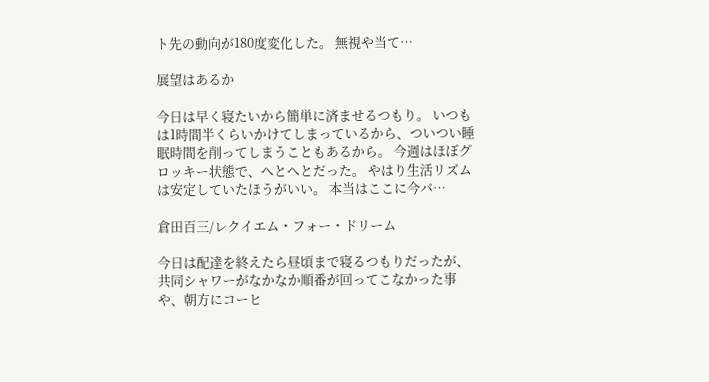ト先の動向が180度変化した。 無視や当て…

展望はあるか

今日は早く寝たいから簡単に済ませるつもり。 いつもは1時間半くらいかけてしまっているから、ついつい睡眠時間を削ってしまうこともあるから。 今週はほぼグロッキー状態で、へとへとだった。 やはり生活リズムは安定していたほうがいい。 本当はここに今バ…

倉田百三/レクイエム・フォー・ドリーム

今日は配達を終えたら昼頃まで寝るつもりだったが、共同シャワーがなかなか順番が回ってこなかった事や、朝方にコーヒ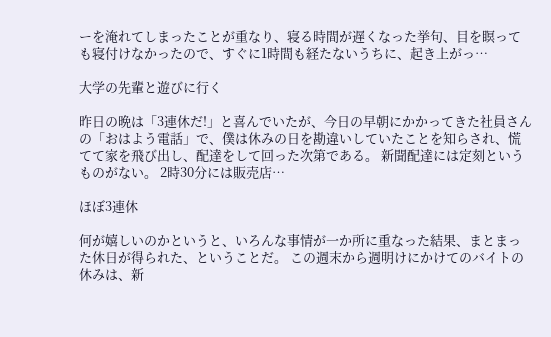ーを淹れてしまったことが重なり、寝る時間が遅くなった挙句、目を瞑っても寝付けなかったので、すぐに1時間も経たないうちに、起き上がっ…

大学の先輩と遊びに行く

昨日の晩は「3連休だ!」と喜んでいたが、今日の早朝にかかってきた社員さんの「おはよう電話」で、僕は休みの日を勘違いしていたことを知らされ、慌てて家を飛び出し、配達をして回った次第である。 新聞配達には定刻というものがない。 2時30分には販売店…

ほぼ3連休

何が嬉しいのかというと、いろんな事情が一か所に重なった結果、まとまった休日が得られた、ということだ。 この週末から週明けにかけてのバイトの休みは、新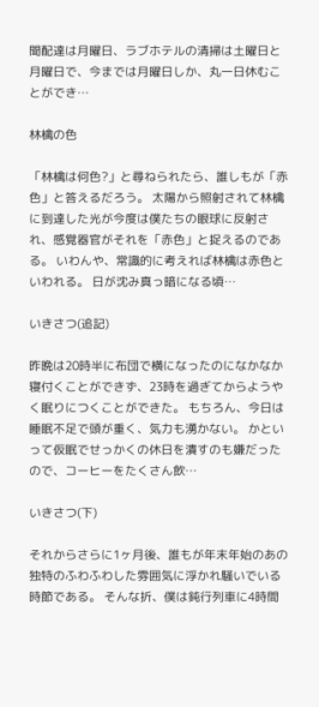聞配達は月曜日、ラブホテルの清掃は土曜日と月曜日で、今までは月曜日しか、丸一日休むことができ…

林檎の色

「林檎は何色?」と尋ねられたら、誰しもが「赤色」と答えるだろう。 太陽から照射されて林檎に到達した光が今度は僕たちの眼球に反射され、感覚器官がそれを「赤色」と捉えるのである。 いわんや、常識的に考えれば林檎は赤色といわれる。 日が沈み真っ暗になる頃…

いきさつ(追記)

昨晩は20時半に布団で横になったのになかなか寝付くことができず、23時を過ぎてからようやく眠りにつくことができた。 もちろん、今日は睡眠不足で頭が重く、気力も湧かない。 かといって仮眠でせっかくの休日を潰すのも嫌だったので、コーヒーをたくさん飲…

いきさつ(下)

それからさらに1ヶ月後、誰もが年末年始のあの独特のふわふわした雰囲気に浮かれ騒いでいる時節である。 そんな折、僕は鈍行列車に4時間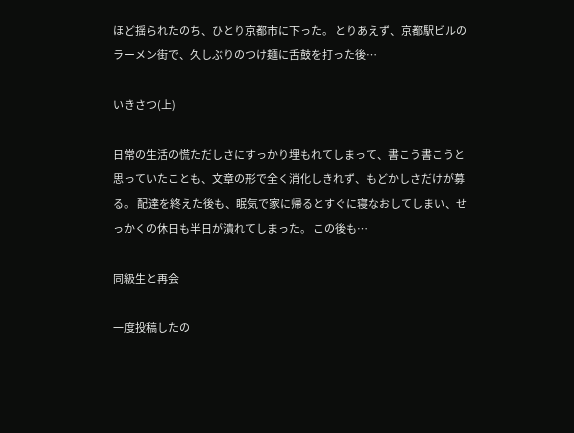ほど揺られたのち、ひとり京都市に下った。 とりあえず、京都駅ビルのラーメン街で、久しぶりのつけ麺に舌鼓を打った後…

いきさつ(上)

日常の生活の慌ただしさにすっかり埋もれてしまって、書こう書こうと思っていたことも、文章の形で全く消化しきれず、もどかしさだけが募る。 配達を終えた後も、眠気で家に帰るとすぐに寝なおしてしまい、せっかくの休日も半日が潰れてしまった。 この後も…

同級生と再会

一度投稿したの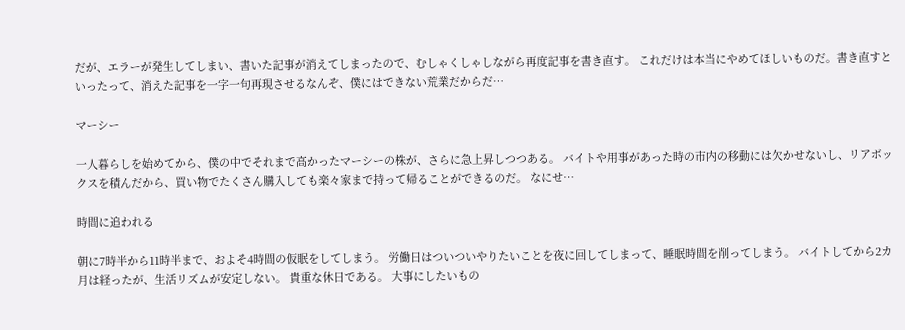だが、エラーが発生してしまい、書いた記事が消えてしまったので、むしゃくしゃしながら再度記事を書き直す。 これだけは本当にやめてほしいものだ。書き直すといったって、消えた記事を一字一句再現させるなんぞ、僕にはできない荒業だからだ…

マーシー

一人暮らしを始めてから、僕の中でそれまで高かったマーシーの株が、さらに急上昇しつつある。 バイトや用事があった時の市内の移動には欠かせないし、リアボックスを積んだから、買い物でたくさん購入しても楽々家まで持って帰ることができるのだ。 なにせ…

時間に追われる

朝に7時半から11時半まで、およそ4時間の仮眠をしてしまう。 労働日はついついやりたいことを夜に回してしまって、睡眠時間を削ってしまう。 バイトしてから2カ月は経ったが、生活リズムが安定しない。 貴重な休日である。 大事にしたいもの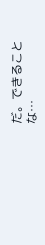だ。できることな…